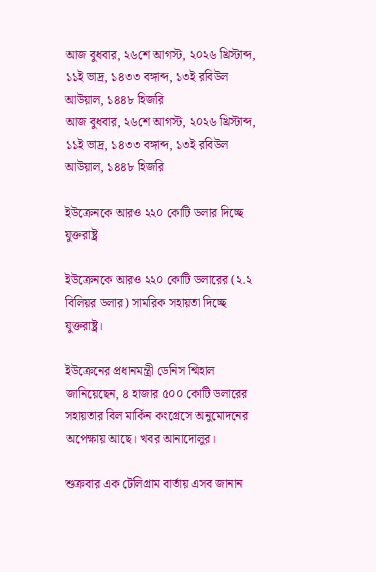আজ বুধবার, ২৬শে আগস্ট, ২০২৬ খ্রিস্টাব্দ, ১১ই ভাদ্র, ১৪৩৩ বঙ্গাব্দ, ১৩ই রবিউল আউয়াল, ১৪৪৮ হিজরি
আজ বুধবার, ২৬শে আগস্ট, ২০২৬ খ্রিস্টাব্দ, ১১ই ভাদ্র, ১৪৩৩ বঙ্গাব্দ, ১৩ই রবিউল আউয়াল, ১৪৪৮ হিজরি

ইউক্রেনকে আরও ২২০ কোটি ডলার দিচ্ছে যুক্তরাষ্ট্র

ইউক্রেনকে আরও ২২০ কোটি ডলারের (২.২ বিলিয়র ডলার) সামরিক সহায়তা দিচ্ছে যুক্তরাষ্ট্র।

ইউক্রেনের প্রধানমন্ত্রী ডেনিস শ্মিহাল জানিয়েছেন, ৪ হাজার ৫০০ কোটি ডলারের সহায়তার বিল মার্কিন কংগ্রেসে অনুমোদনের অপেক্ষায় আছে। খবর আনাদোলুর।

শুক্রবার এক টেলিগ্রাম বার্তায় এসব জানান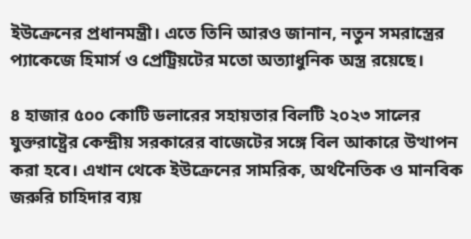ইউক্রেনের প্রধানমন্ত্রী। এতে তিনি আরও জানান, নতুন সমরাস্ত্রের প্যাকেজে হিমার্স ও প্রেট্রিয়টের মতো অত্যাধুনিক অস্ত্র রয়েছে।

৪ হাজার ৫০০ কোটি ডলারের সহায়তার বিলটি ২০২৩ সালের যুক্তরাষ্ট্রের কেন্দ্রীয় সরকারের বাজেটের সঙ্গে বিল আকারে উত্থাপন করা হবে। এখান থেকে ইউক্রেনের সামরিক, অর্থনৈতিক ও মানবিক জরুরি চাহিদার ব্যয়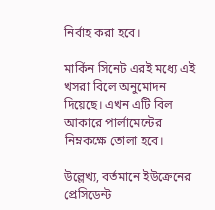নির্বাহ করা হবে।

মার্কিন সিনেট এরই মধ্যে এই খসরা বিলে অনুমোদন দিয়েছে। এখন এটি বিল আকারে পার্লামেন্টের নিম্নকক্ষে তোলা হবে।

উল্লেখ্য, বর্তমানে ইউক্রেনের প্রেসিডেন্ট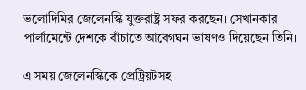ভলোদিমির জেলেনস্কি যুক্তরাষ্ট্র সফর করছেন। সেখানকার পার্লামেন্টে দেশকে বাঁচাতে আবেগঘন ভাষণও দিয়েছেন তিনি।

এ সময় জেলেনস্কিকে প্রেট্রিয়টসহ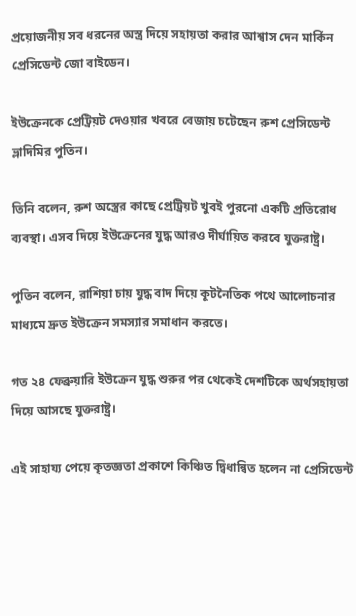প্রয়োজনীয় সব ধরনের অস্ত্র দিয়ে সহায়তা করার আশ্বাস দেন মার্কিন প্রেসিডেন্ট জো বাইডেন।

ইউক্রেনকে প্রেট্রিয়ট দেওয়ার খবরে বেজায় চটেছেন রুশ প্রেসিডেন্ট ভ্লাদিমির পুতিন।

তিনি বলেন, রুশ অস্ত্রের কাছে প্রেট্রিয়ট খুবই পুরনো একটি প্রতিরোধ ব্যবস্থা। এসব দিয়ে ইউক্রেনের যুদ্ধ আরও দীর্ঘায়িত করবে যুক্তরাষ্ট্র।

পুতিন বলেন, রাশিয়া চায় যুদ্ধ বাদ দিয়ে কূটনৈতিক পথে আলোচনার মাধ্যমে দ্রুত ইউক্রেন সমস্যার সমাধান করতে।

গত ২৪ ফেব্রুয়ারি ইউক্রেন যুদ্ধ শুরুর পর থেকেই দেশটিকে অর্থসহায়তা দিয়ে আসছে যুক্তরাষ্ট্র।

এই সাহায্য পেয়ে কৃতজ্ঞতা প্রকাশে কিঞ্চিত দ্বিধান্বিত হলেন না প্রেসিডেন্ট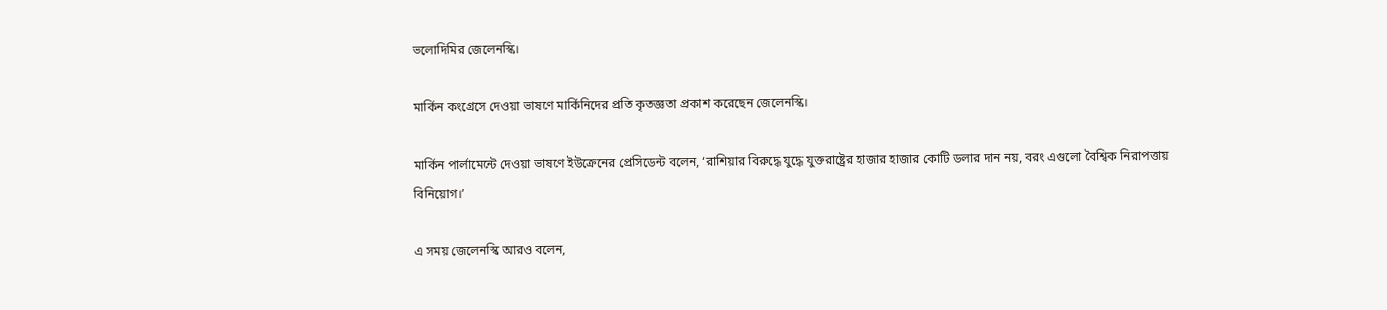ভলোদিমির জেলেনস্কি।

মার্কিন কংগ্রেসে দেওয়া ভাষণে মার্কিনিদের প্রতি কৃতজ্ঞতা প্রকাশ করেছেন জেলেনস্কি।

মার্কিন পার্লামেন্টে দেওয়া ভাষণে ইউক্রেনের প্রেসিডেন্ট বলেন, ‘রাশিয়ার বিরুদ্ধে যুদ্ধে যুক্তরাষ্ট্রের হাজার হাজার কোটি ডলার দান নয়, বরং এগুলো বৈশ্বিক নিরাপত্তায় বিনিয়োগ।’

এ সময় জেলেনস্কি আরও বলেন,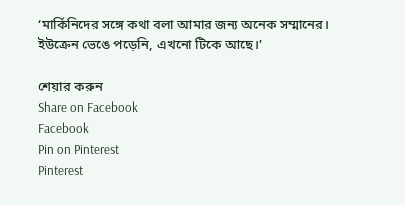‘মার্কিনিদের সঙ্গে কথা বলা আমার জন্য অনেক সম্মানের। ইউক্রেন ভেঙে পড়েনি, এখনো টিকে আছে।’

শেয়ার করুন
Share on Facebook
Facebook
Pin on Pinterest
Pinterest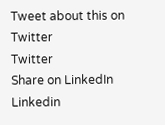Tweet about this on Twitter
Twitter
Share on LinkedIn
Linkedin